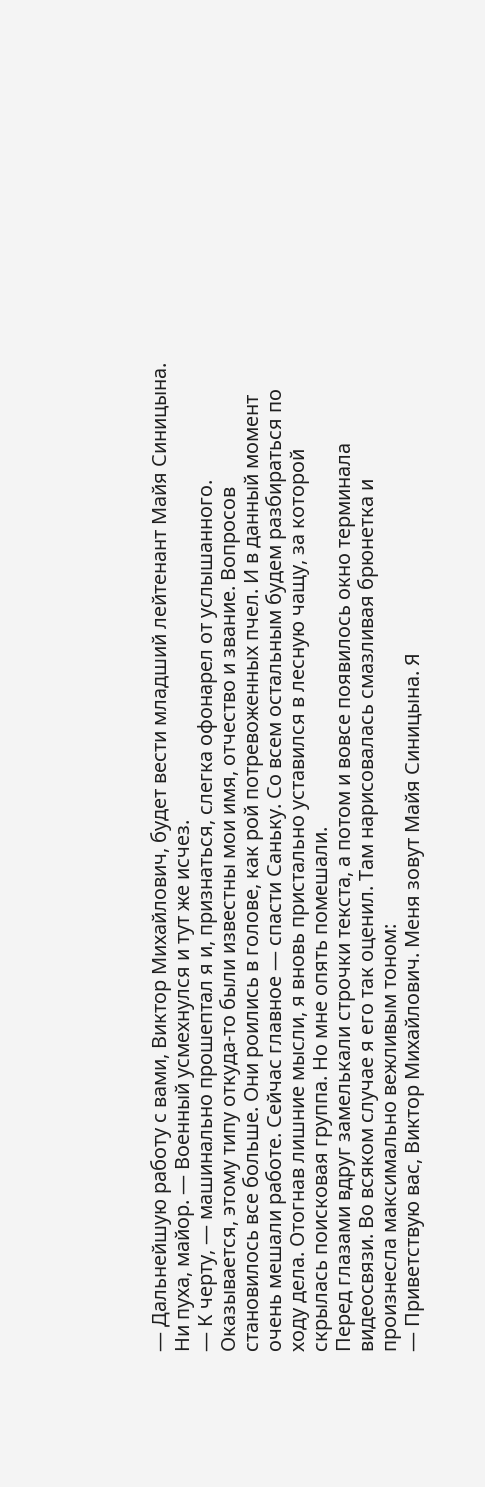— Дальнейшую работу с вами, Виктор Михайлович, будет вести младший лейтенант Майя Синицына. Ни пуха, майор. — Военный усмехнулся и тут же исчез.
— К черту, — машинально прошептал я и, признаться, слегка офонарел от услышанного.
Оказывается, этому типу откуда-то были известны мои имя, отчество и звание. Вопросов становилось все больше. Они роились в голове, как рой потревоженных пчел. И в данный момент очень мешали работе. Сейчас главное — спасти Саньку. Со всем остальным будем разбираться по ходу дела. Отогнав лишние мысли, я вновь пристально уставился в лесную чащу, за которой скрылась поисковая группа. Но мне опять помешали.
Перед глазами вдруг замелькали строчки текста, а потом и вовсе появилось окно терминала видеосвязи. Во всяком случае я его так оценил. Там нарисовалась смазливая брюнетка и произнесла максимально вежливым тоном:
— Приветствую вас, Виктор Михайлович. Меня зовут Майя Синицына. Я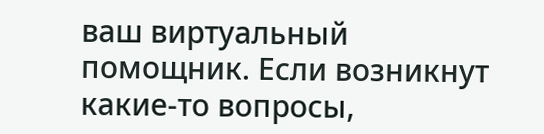ваш виртуальный помощник. Если возникнут какие-то вопросы,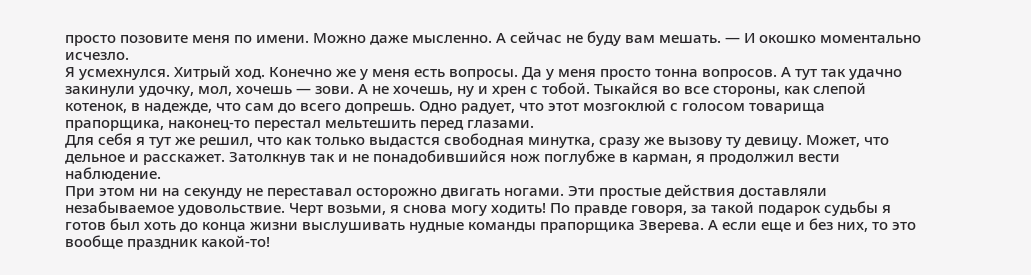просто позовите меня по имени. Можно даже мысленно. А сейчас не буду вам мешать. — И окошко моментально исчезло.
Я усмехнулся. Хитрый ход. Конечно же у меня есть вопросы. Да у меня просто тонна вопросов. А тут так удачно закинули удочку, мол, хочешь — зови. А не хочешь, ну и хрен с тобой. Тыкайся во все стороны, как слепой котенок, в надежде, что сам до всего допрешь. Одно радует, что этот мозгоклюй с голосом товарища прапорщика, наконец-то перестал мельтешить перед глазами.
Для себя я тут же решил, что как только выдастся свободная минутка, сразу же вызову ту девицу. Может, что дельное и расскажет. Затолкнув так и не понадобившийся нож поглубже в карман, я продолжил вести наблюдение.
При этом ни на секунду не переставал осторожно двигать ногами. Эти простые действия доставляли незабываемое удовольствие. Черт возьми, я снова могу ходить! По правде говоря, за такой подарок судьбы я готов был хоть до конца жизни выслушивать нудные команды прапорщика Зверева. А если еще и без них, то это вообще праздник какой-то!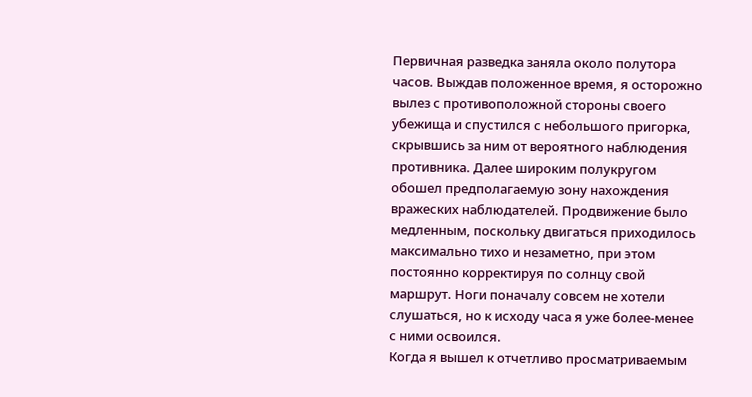Первичная разведка заняла около полутора часов. Выждав положенное время, я осторожно вылез с противоположной стороны своего убежища и спустился с небольшого пригорка, скрывшись за ним от вероятного наблюдения противника. Далее широким полукругом обошел предполагаемую зону нахождения вражеских наблюдателей. Продвижение было медленным, поскольку двигаться приходилось максимально тихо и незаметно, при этом постоянно корректируя по солнцу свой маршрут. Ноги поначалу совсем не хотели слушаться, но к исходу часа я уже более-менее с ними освоился.
Когда я вышел к отчетливо просматриваемым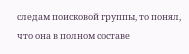следам поисковой группы, то понял, что она в полном составе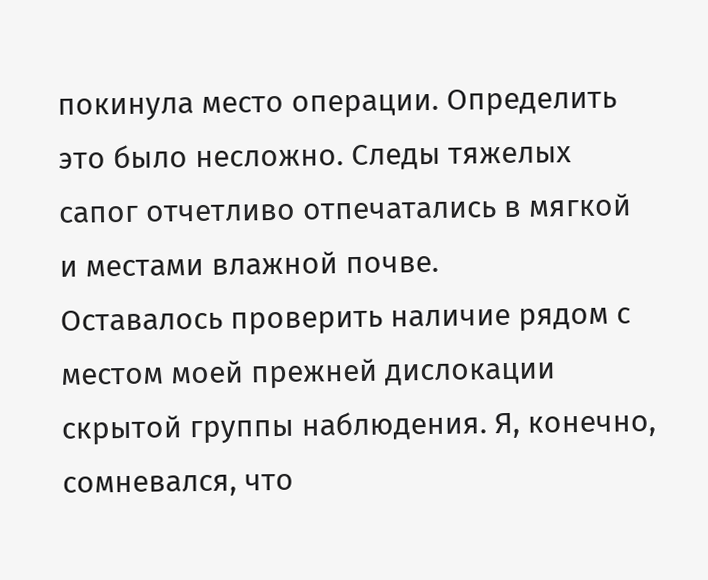покинула место операции. Определить это было несложно. Следы тяжелых сапог отчетливо отпечатались в мягкой и местами влажной почве.
Оставалось проверить наличие рядом с местом моей прежней дислокации скрытой группы наблюдения. Я, конечно, сомневался, что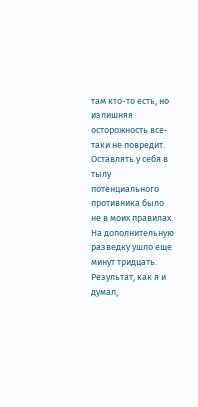там кто-то есть, но излишняя осторожность все-таки не повредит. Оставлять у себя в тылу потенциального противника было не в моих правилах.
На дополнительную разведку ушло еще минут тридцать. Результат, как я и думал,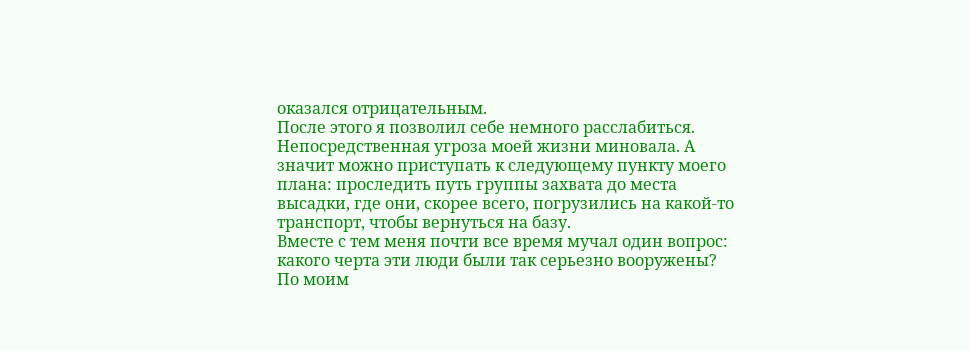оказался отрицательным.
После этого я позволил себе немного расслабиться. Непосредственная угроза моей жизни миновала. А значит можно приступать к следующему пункту моего плана: проследить путь группы захвата до места высадки, где они, скорее всего, погрузились на какой-то транспорт, чтобы вернуться на базу.
Вместе с тем меня почти все время мучал один вопрос: какого черта эти люди были так серьезно вооружены? По моим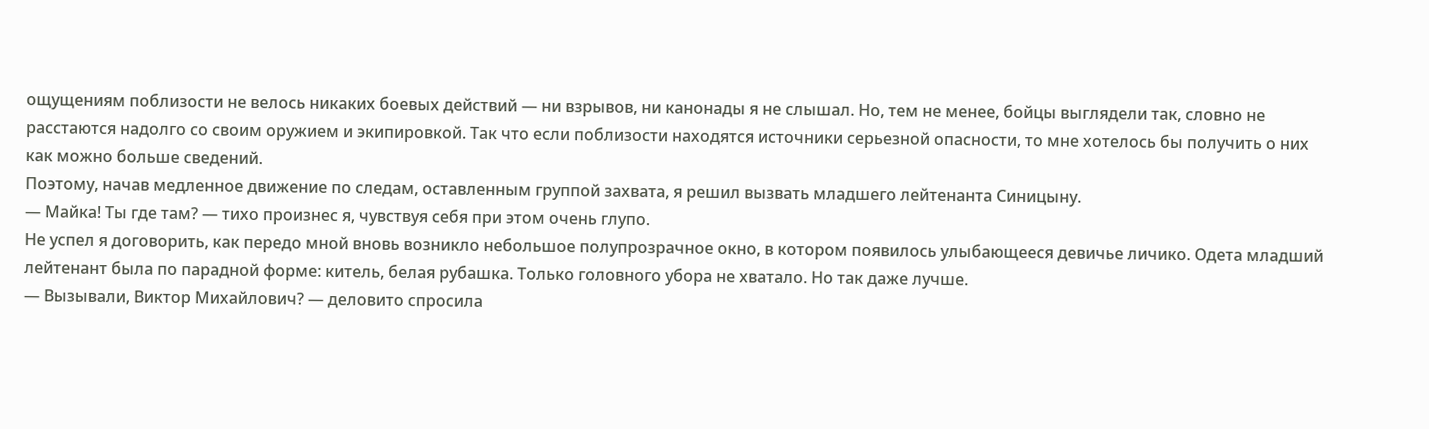ощущениям поблизости не велось никаких боевых действий — ни взрывов, ни канонады я не слышал. Но, тем не менее, бойцы выглядели так, словно не расстаются надолго со своим оружием и экипировкой. Так что если поблизости находятся источники серьезной опасности, то мне хотелось бы получить о них как можно больше сведений.
Поэтому, начав медленное движение по следам, оставленным группой захвата, я решил вызвать младшего лейтенанта Синицыну.
— Майка! Ты где там? — тихо произнес я, чувствуя себя при этом очень глупо.
Не успел я договорить, как передо мной вновь возникло небольшое полупрозрачное окно, в котором появилось улыбающееся девичье личико. Одета младший лейтенант была по парадной форме: китель, белая рубашка. Только головного убора не хватало. Но так даже лучше.
— Вызывали, Виктор Михайлович? — деловито спросила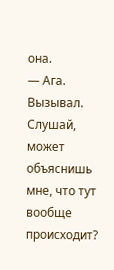она.
— Ага. Вызывал. Слушай, может объяснишь мне, что тут вообще происходит?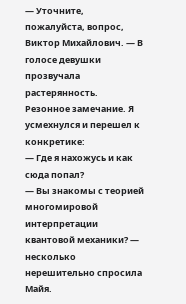— Уточните, пожалуйста, вопрос, Виктор Михайлович. — В голосе девушки прозвучала растерянность.
Резонное замечание. Я усмехнулся и перешел к конкретике:
— Где я нахожусь и как сюда попал?
— Вы знакомы с теорией многомировой интерпретации квантовой механики? — несколько нерешительно спросила Майя.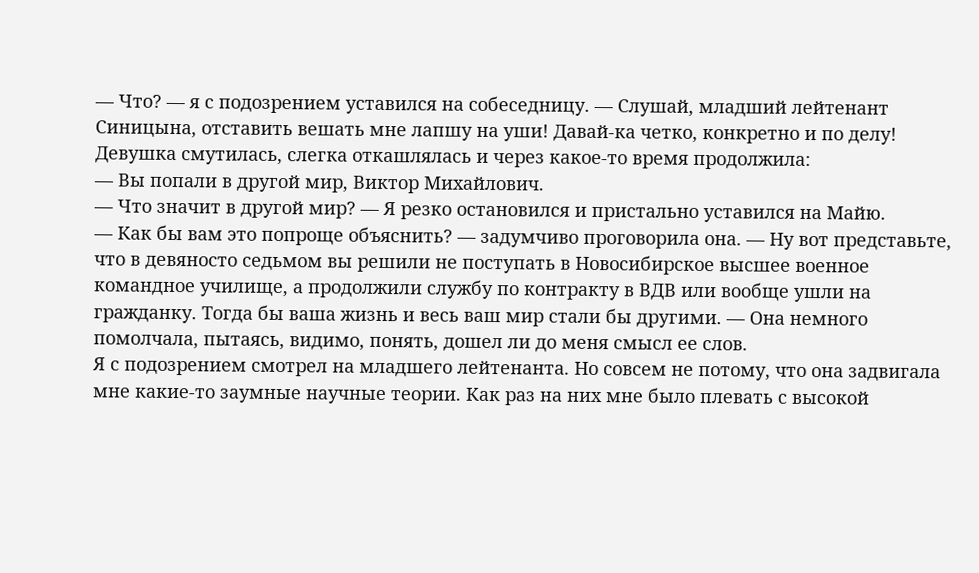— Что? — я с подозрением уставился на собеседницу. — Слушай, младший лейтенант Синицына, отставить вешать мне лапшу на уши! Давай-ка четко, конкретно и по делу!
Девушка смутилась, слегка откашлялась и через какое-то время продолжила:
— Вы попали в другой мир, Виктор Михайлович.
— Что значит в другой мир? — Я резко остановился и пристально уставился на Майю.
— Как бы вам это попроще объяснить? — задумчиво проговорила она. — Ну вот представьте, что в девяносто седьмом вы решили не поступать в Новосибирское высшее военное командное училище, а продолжили службу по контракту в ВДВ или вообще ушли на гражданку. Тогда бы ваша жизнь и весь ваш мир стали бы другими. — Она немного помолчала, пытаясь, видимо, понять, дошел ли до меня смысл ее слов.
Я с подозрением смотрел на младшего лейтенанта. Но совсем не потому, что она задвигала мне какие-то заумные научные теории. Как раз на них мне было плевать с высокой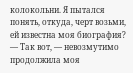колокольни. Я пытался понять, откуда, черт возьми, ей известна моя биография?
— Так вот, — невозмутимо продолжила моя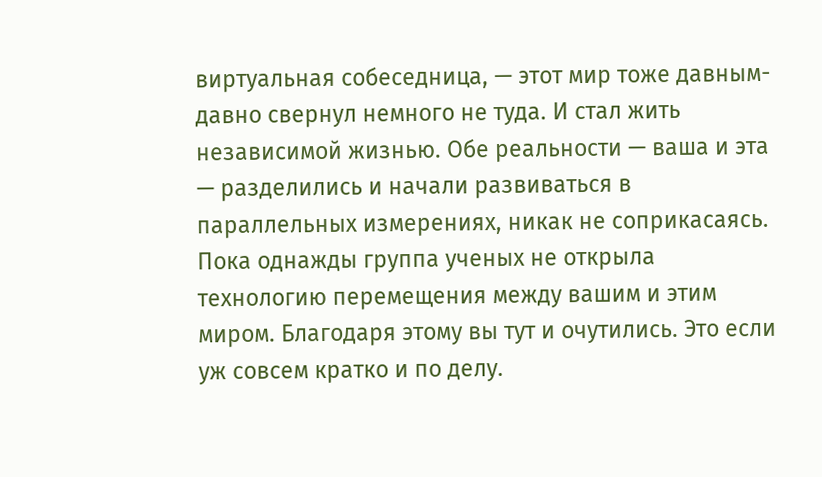виртуальная собеседница, — этот мир тоже давным-давно свернул немного не туда. И стал жить независимой жизнью. Обе реальности — ваша и эта — разделились и начали развиваться в параллельных измерениях, никак не соприкасаясь. Пока однажды группа ученых не открыла технологию перемещения между вашим и этим миром. Благодаря этому вы тут и очутились. Это если уж совсем кратко и по делу.